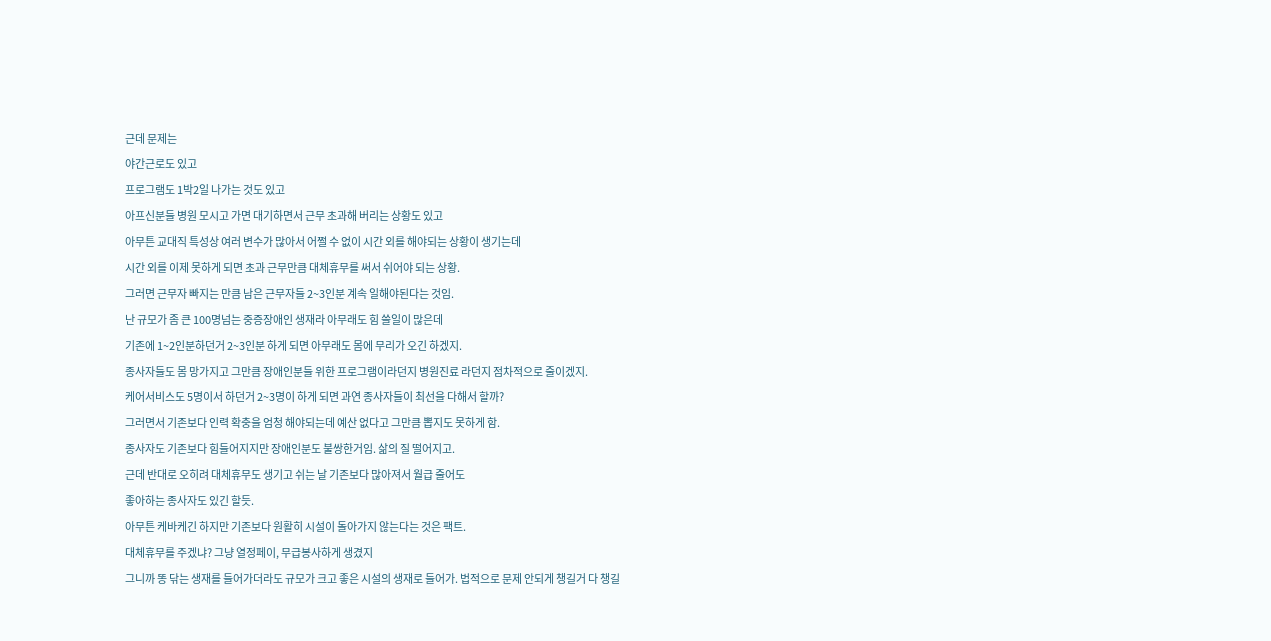근데 문제는
야간근로도 있고
프로그램도 1박2일 나가는 것도 있고
아프신분들 병원 모시고 가면 대기하면서 근무 초과해 버리는 상황도 있고
아무튼 교대직 특성상 여러 변수가 많아서 어쩔 수 없이 시간 외를 해야되는 상황이 생기는데
시간 외를 이제 못하게 되면 초과 근무만큼 대체휴무를 써서 쉬어야 되는 상황.
그러면 근무자 빠지는 만큼 남은 근무자들 2~3인분 계속 일해야된다는 것임.
난 규모가 좀 큰 100명넘는 중증장애인 생재라 아무래도 힘 쓸일이 많은데
기존에 1~2인분하던거 2~3인분 하게 되면 아무래도 몸에 무리가 오긴 하겠지.
종사자들도 몸 망가지고 그만큼 장애인분들 위한 프로그램이라던지 병원진료 라던지 점차적으로 줄이겠지.
케어서비스도 5명이서 하던거 2~3명이 하게 되면 과연 종사자들이 최선을 다해서 할까?
그러면서 기존보다 인력 확충을 엄청 해야되는데 예산 없다고 그만큼 뽑지도 못하게 함.
종사자도 기존보다 힘들어지지만 장애인분도 불쌍한거임. 삶의 질 떨어지고.
근데 반대로 오히려 대체휴무도 생기고 쉬는 날 기존보다 많아져서 월급 줄어도
좋아하는 종사자도 있긴 할듯.
아무튼 케바케긴 하지만 기존보다 원활히 시설이 돌아가지 않는다는 것은 팩트.
대체휴무를 주겠냐? 그냥 열정페이, 무급봉사하게 생겼지
그니까 똥 닦는 생재를 들어가더라도 규모가 크고 좋은 시설의 생재로 들어가. 법적으로 문제 안되게 챙길거 다 챙길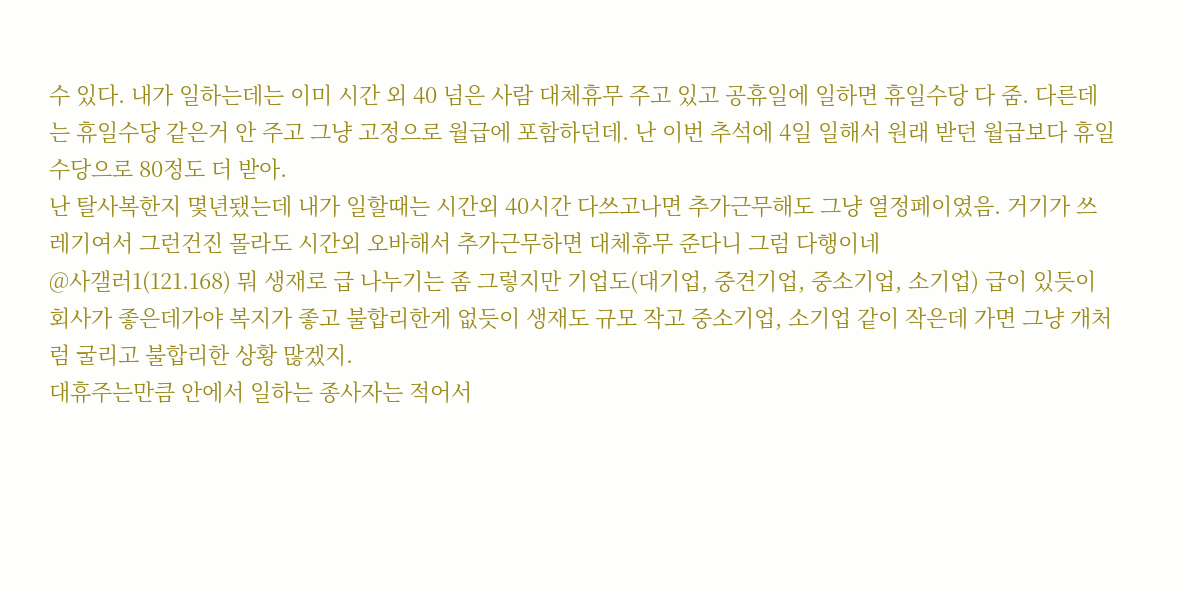수 있다. 내가 일하는데는 이미 시간 외 40 넘은 사람 대체휴무 주고 있고 공휴일에 일하면 휴일수당 다 줌. 다른데는 휴일수당 같은거 안 주고 그냥 고정으로 월급에 포함하던데. 난 이번 추석에 4일 일해서 원래 받던 월급보다 휴일수당으로 80정도 더 받아.
난 탈사복한지 몇년됐는데 내가 일할때는 시간외 40시간 다쓰고나면 추가근무해도 그냥 열정페이였음. 거기가 쓰레기여서 그런건진 몰라도 시간외 오바해서 추가근무하면 대체휴무 준다니 그럼 다행이네
@사갤러1(121.168) 뭐 생재로 급 나누기는 좀 그렇지만 기업도(대기업, 중견기업, 중소기업, 소기업) 급이 있듯이 회사가 좋은데가야 복지가 좋고 불합리한게 없듯이 생재도 규모 작고 중소기업, 소기업 같이 작은데 가면 그냥 개처럼 굴리고 불합리한 상황 많겠지.
대휴주는만큼 안에서 일하는 종사자는 적어서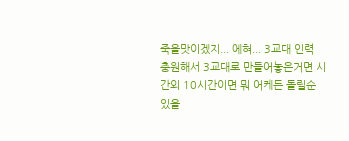죽을맛이겠지... 에혀... 3교대 인력 충원해서 3교대로 만들어놓은거면 시간외 10시간이면 뭐 어케든 돌릴순 있을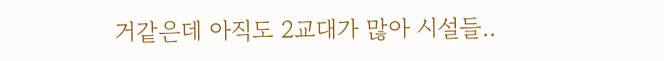거같은데 아직도 2교대가 많아 시설들..